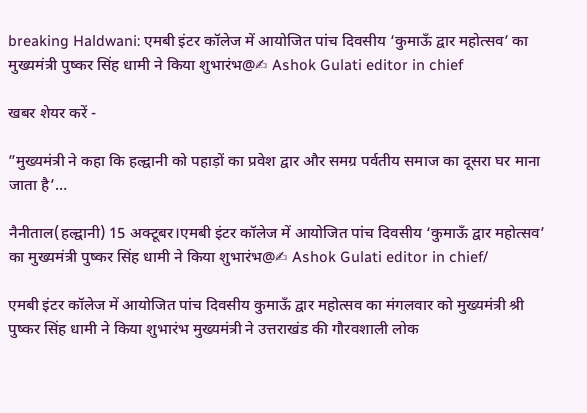breaking Haldwani: एमबी इंटर कॉलेज में आयोजित पांच दिवसीय ‘कुमाऊँ द्वार महोत्सव’ का मुख्यमंत्री पुष्कर सिंह धामी ने किया शुभारंभ@✍ Ashok Gulati editor in chief

खबर शेयर करें -

”मुख्यमंत्री ने कहा कि हल्द्वानी को पहाड़ों का प्रवेश द्वार और समग्र पर्वतीय समाज का दूसरा घर माना जाता है’…

नैनीताल(हल्द्वानी) 15 अक्टूबर।एमबी इंटर कॉलेज में आयोजित पांच दिवसीय ‘कुमाऊँ द्वार महोत्सव’ का मुख्यमंत्री पुष्कर सिंह धामी ने किया शुभारंभ@✍ Ashok Gulati editor in chief/

एमबी इंटर कॉलेज में आयोजित पांच दिवसीय कुमाऊँ द्वार महोत्सव का मंगलवार को मुख्यमंत्री श्री पुष्कर सिंह धामी ने किया शुभारंभ मुख्यमंत्री ने उत्तराखंड की गौरवशाली लोक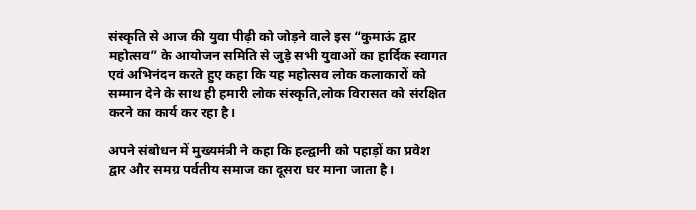संस्कृति से आज की युवा पीढ़ी को जोड़ने वाले इस “कुमाऊं द्वार महोत्सव” के आयोजन समिति से जुड़े सभी युवाओं का हार्दिक स्वागत एवं अभिनंदन करते हुए कहा कि यह महोत्सव लोक कलाकारों को सम्मान देने के साथ ही हमारी लोक संस्कृति,लोक विरासत को संरक्षित करने का कार्य कर रहा है।

अपने संबोधन में मुख्यमंत्री ने कहा कि हल्द्वानी को पहाड़ों का प्रवेश द्वार और समग्र पर्वतीय समाज का दूसरा घर माना जाता है।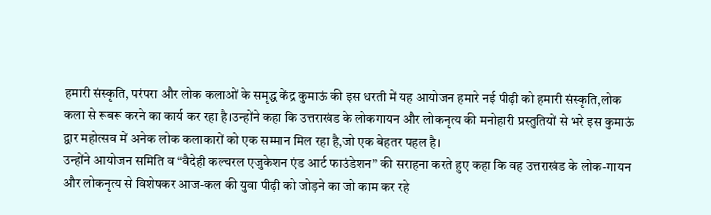हमारी संस्कृति, परंपरा और लोक कलाओं के समृद्ध केंद्र कुमाऊं की इस धरती में यह आयोजन हमारे नई पीढ़ी को हमारी संस्कृति,लोक कला से रूबरू करने का कार्य कर रहा है।उन्होंने कहा कि उत्तराखंड के लोकगायन और लोकनृत्य की मनोहारी प्रस्तुतियों से भरे इस कुमाऊं द्वार महोत्सव में अनेक लोक कलाकारों को एक सम्मान मिल रहा है,जो एक बेहतर पहल है।
उन्होंने आयोजन समिति व “वैदेही कल्चरल एजुकेशन एंड आर्ट फाउंडेशन” की सराहना करते हुए कहा कि वह उत्तराखंड के लोक-गायन और लोकनृत्य से विशेषकर आज-कल की युवा पीढ़ी को जोड़ने का जो काम कर रहे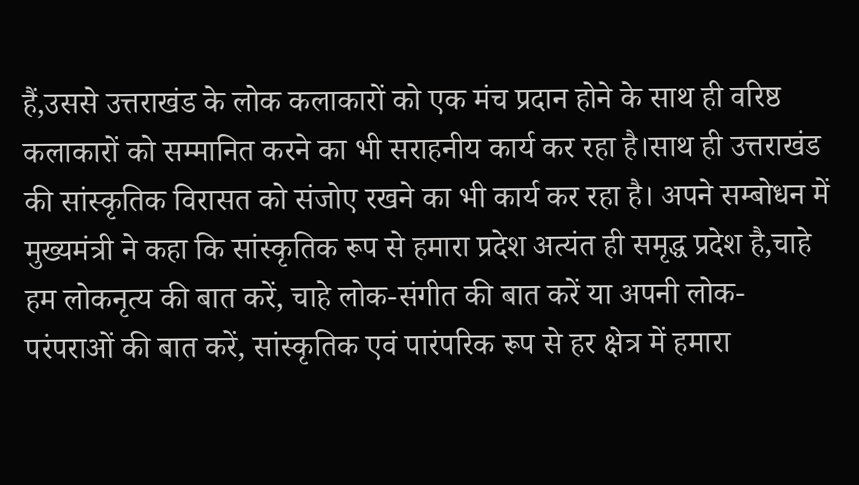हैं,उससे उत्तराखंड के लोक कलाकारों को एक मंच प्रदान होने के साथ ही वरिष्ठ कलाकारों को सम्मानित करने का भी सराहनीय कार्य कर रहा है।साथ ही उत्तराखंड की सांस्कृतिक विरासत को संजोए रखने का भी कार्य कर रहा है। अपने सम्बोधन में मुख्यमंत्री ने कहा कि सांस्कृतिक रूप से हमारा प्रदेश अत्यंत ही समृद्ध प्रदेश है,चाहे हम लोकनृत्य की बात करें, चाहे लोक-संगीत की बात करें या अपनी लोक-परंपराओं की बात करें, सांस्कृतिक एवं पारंपरिक रूप से हर क्षेत्र में हमारा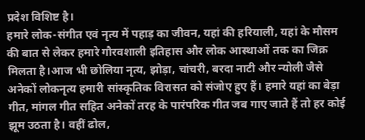प्रदेश विशिष्ट है।
हमारे लोक-संगीत एवं नृत्य में पहाड़ का जीवन, यहां की हरियाली, यहां के मौसम की बात से लेकर हमारे गौरवशाली इतिहास और लोक आस्थाओं तक का जिक्र मिलता है।आज भी छोलिया नृत्य, झोड़ा, चांचरी, बरदा नाटी और न्योली जैसे अनेकों लोकनृत्य हमारी सांस्कृतिक विरासत को संजोए हुए हैं। हमारे यहां का बेड़ा गीत, मांगल गीत सहित अनेकों तरह के पारंपरिक गीत जब गाए जाते हैं तो हर कोई झूम उठता है। वहीं ढोल,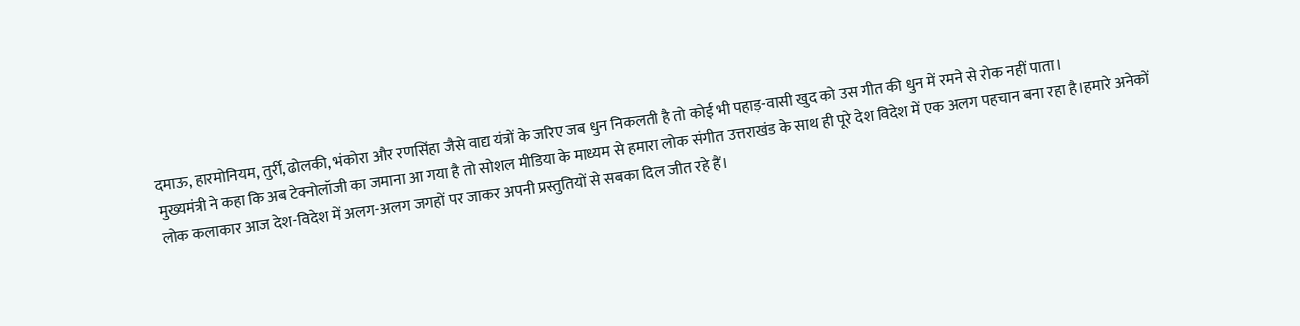दमाऊ, हारमोनियम, तुर्री, ढोलकी, भंकोरा और रणसिंहा जैसे वाद्य यंत्रों के जरिए जब धुन निकलती है तो कोई भी पहाड़-वासी खुद को उस गीत की धुन में रमने से रोक नहीं पाता।
मुख्यमंत्री ने कहा कि अब टेक्नोलॉजी का जमाना आ गया है तो सोशल मीडिया के माध्यम से हमारा लोक संगीत उत्तराखंड के साथ ही पूरे देश विदेश में एक अलग पहचान बना रहा है।हमारे अनेकों लोक कलाकार आज देश-विदेश में अलग-अलग जगहों पर जाकर अपनी प्रस्तुतियों से सबका दिल जीत रहे हैं।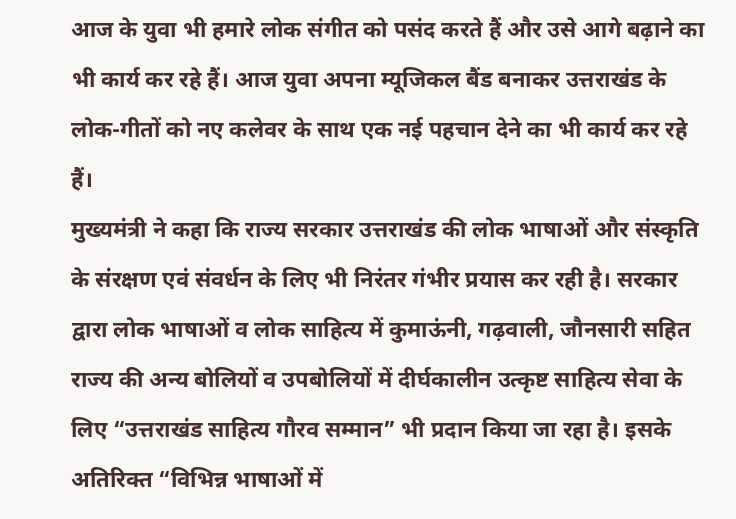आज के युवा भी हमारे लोक संगीत को पसंद करते हैं और उसे आगे बढ़ाने का भी कार्य कर रहे हैं। आज युवा अपना म्यूजिकल बैंड बनाकर उत्तराखंड के लोक-गीतों को नए कलेवर के साथ एक नई पहचान देने का भी कार्य कर रहे हैं।
मुख्यमंत्री ने कहा कि राज्य सरकार उत्तराखंड की लोक भाषाओं और संस्कृति के संरक्षण एवं संवर्धन के लिए भी निरंतर गंभीर प्रयास कर रही है। सरकार द्वारा लोक भाषाओं व लोक साहित्य में कुमाऊंनी, गढ़वाली, जौनसारी सहित राज्य की अन्य बोलियों व उपबोलियों में दीर्घकालीन उत्कृष्ट साहित्य सेवा के लिए “उत्तराखंड साहित्य गौरव सम्मान” भी प्रदान किया जा रहा है। इसके अतिरिक्त “विभिन्न भाषाओं में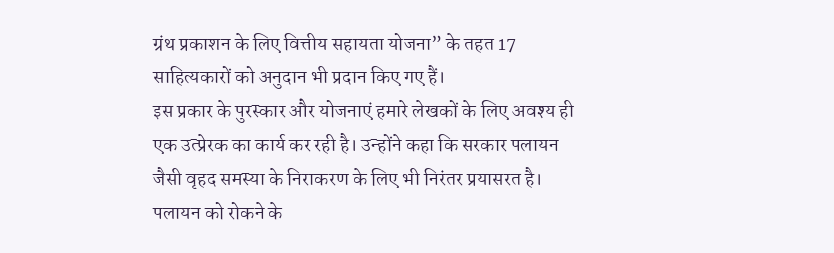ग्रंथ प्रकाशन के लिए वित्तीय सहायता योजना” के तहत 17 साहित्यकारों को अनुदान भी प्रदान किए गए हैं।
इस प्रकार के पुरस्कार और योजनाएं हमारे लेखकों के लिए अवश्य ही एक उत्प्रेरक का कार्य कर रही है। उन्होंने कहा कि सरकार पलायन जैसी वृहद समस्या के निराकरण के लिए भी निरंतर प्रयासरत है।
पलायन को रोकने के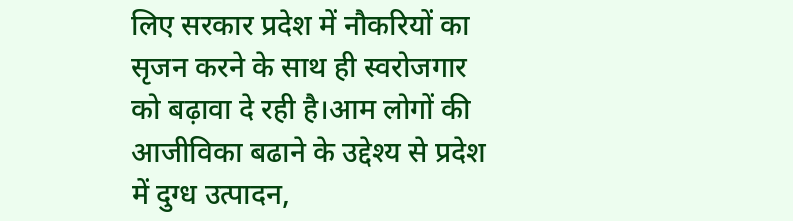लिए सरकार प्रदेश में नौकरियों का सृजन करने के साथ ही स्वरोजगार को बढ़ावा दे रही है।आम लोगों की आजीविका बढाने के उद्देश्य से प्रदेश में दुग्ध उत्पादन,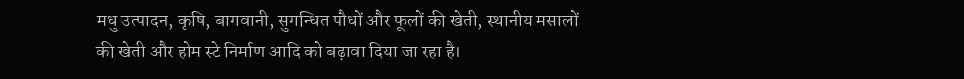मधु उत्पादन, कृषि, बागवानी, सुगन्धित पौधों और फूलों की खेती, स्थानीय मसालों की खेती और होम स्टे निर्माण आदि को बढ़ावा दिया जा रहा है।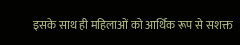इसके साथ ही महिलाओं को आर्थिक रूप से सशक्त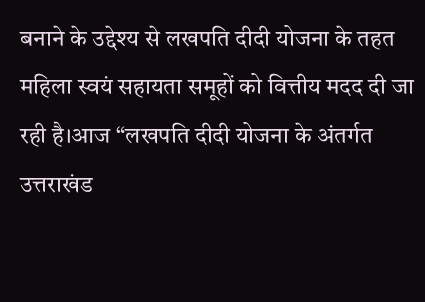बनाने के उद्देश्य से लखपति दीदी योजना के तहत महिला स्वयं सहायता समूहों को वित्तीय मदद दी जा रही है।आज “लखपति दीदी योजना के अंतर्गत उत्तराखंड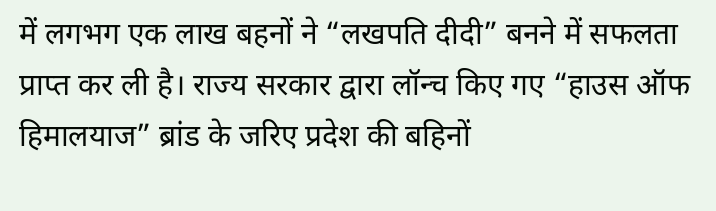में लगभग एक लाख बहनों ने “लखपति दीदी” बनने में सफलता प्राप्त कर ली है। राज्य सरकार द्वारा लॉन्च किए गए “हाउस ऑफ हिमालयाज” ब्रांड के जरिए प्रदेश की बहिनों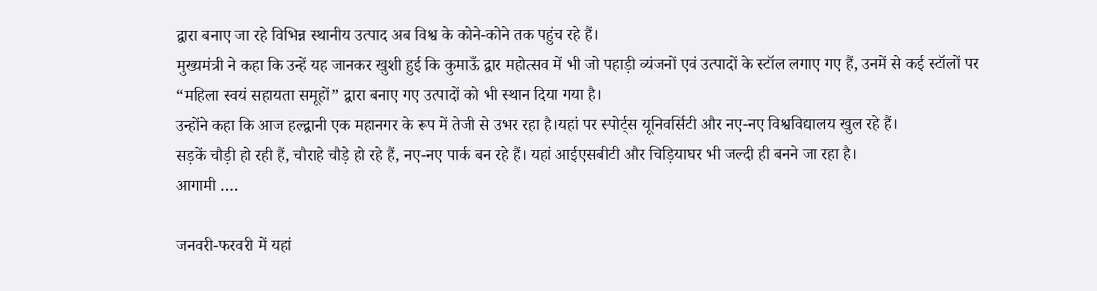द्वारा बनाए जा रहे विभिन्न स्थानीय उत्पाद अब विश्व के कोने-कोने तक पहुंच रहे हैं।
मुख्यमंत्री ने कहा कि उन्हें यह जानकर खुशी हुई कि कुमाऊँ द्वार महोत्सव में भी जो पहाड़ी व्यंजनों एवं उत्पादों के स्टॉल लगाए गए हैं, उनमें से कई स्टॉलों पर “महिला स्वयं सहायता समूहों” द्वारा बनाए गए उत्पादों को भी स्थान दिया गया है।
उन्होंने कहा कि आज हल्द्वानी एक महानगर के रूप में तेजी से उभर रहा है।यहां पर स्पोर्ट्स यूनिवर्सिटी और नए-नए विश्वविद्यालय खुल रहे हैं।
सड़कें चौड़ी हो रही हैं, चौराहे चौड़े हो रहे हैं, नए-नए पार्क बन रहे हैं। यहां आईएसबीटी और चिड़ियाघर भी जल्दी ही बनने जा रहा है।
आगामी ….

जनवरी-फरवरी में यहां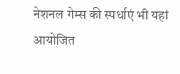नेशनल गेम्स की स्पर्धाएं भी यहां आयोजित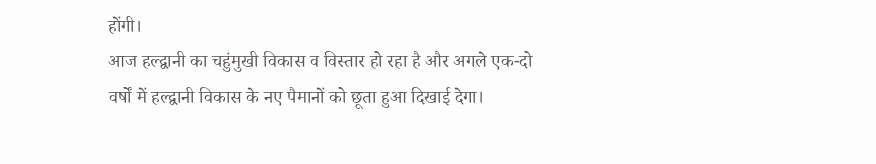होंगी।
आज हल्द्वानी का चहुंमुखी विकास व विस्तार हो रहा है और अगले एक-दो वर्षों में हल्द्वानी विकास के नए पैमानों को छूता हुआ दिखाई देगा।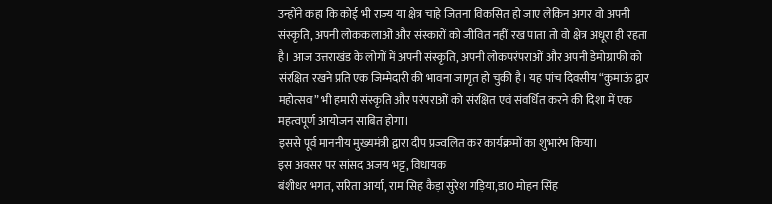उन्होंने कहा कि कोई भी राज्य या क्षेत्र चाहे जितना विकसित हो जाए लेकिन अगर वो अपनी संस्कृति, अपनी लोककलाओं और संस्कारों को जीवित नहीं रख पाता तो वो क्षेत्र अधूरा ही रहता है। आज उत्तराखंड के लोगों में अपनी संस्कृति, अपनी लोकपरंपराओं और अपनी डेमोग्राफी को संरक्षित रखने प्रति एक जिम्मेदारी की भावना जागृत हो चुकी है। यह पांच दिवसीय “कुमाऊं द्वार महोत्सव” भी हमारी संस्कृति और परंपराओं को संरक्षित एवं संवर्धित करने की दिशा में एक महत्वपूर्ण आयोजन साबित होगा।
इससे पूर्व माननीय मुख्यमंत्री द्वारा दीप प्रज्वलित कर कार्यक्रमों का शुभारंभ किया।
इस अवसर पर सांसद अजय भट्ट, विधायक
बंशीधर भगत, सरिता आर्या, राम सिह कैड़ा सुरेश गड़िया,डा0 मोहन सिंह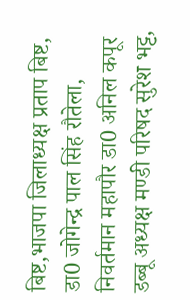बिष्ट,भाजपा जिलाध्यक्ष प्रताप बिष्ट,
डा0 जोगेन्द्र पाल सिंह रौतेला, निवर्तमान महापौर डा0 अनिल कपूर डब्बू अध्यक्ष मण्डी परिषद सुरेश भट्ट,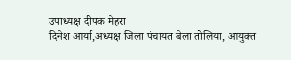उपाध्यक्ष दीपक मेहरा
दिनेश आर्या,अध्यक्ष जिला पंचायत बेला तोलिया, आयुक्त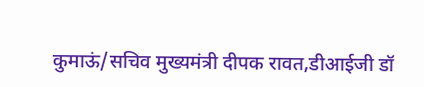कुमाऊं/सचिव मुख्यमंत्री दीपक रावत,डीआईजी डॉ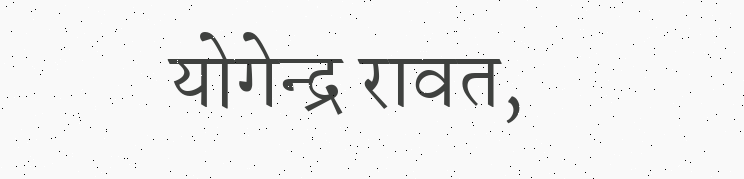योगेन्द्र रावत,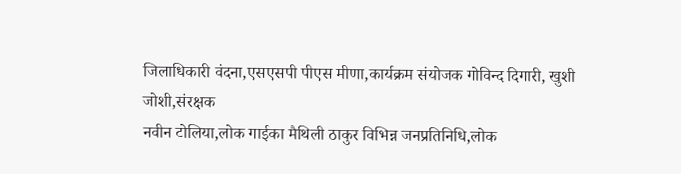जिलाधिकारी वंदना,एसएसपी पीएस मीणा,कार्यक्रम संयोजक गोविन्द दिगारी, खुशी जोशी,संरक्षक
नवीन टोलिया,लोक गाईका मैथिली ठाकुर विभिन्न जनप्रतिनिधि,लोक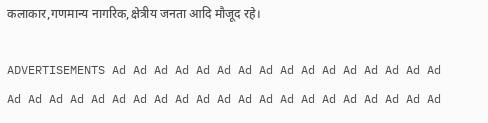कलाकार,गणमान्य नागरिक,क्षेत्रीय जनता आदि मौजूद रहे।

ADVERTISEMENTS Ad Ad Ad Ad Ad Ad Ad Ad Ad Ad Ad Ad Ad Ad Ad Ad Ad Ad Ad Ad Ad Ad Ad Ad Ad Ad Ad Ad Ad Ad Ad Ad Ad Ad Ad Ad Ad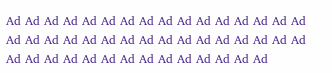Ad Ad Ad Ad Ad Ad Ad Ad Ad Ad Ad Ad Ad Ad Ad Ad Ad Ad Ad Ad Ad Ad Ad Ad Ad Ad Ad Ad Ad Ad Ad Ad Ad Ad Ad Ad Ad Ad Ad Ad Ad Ad Ad Ad Ad Ad